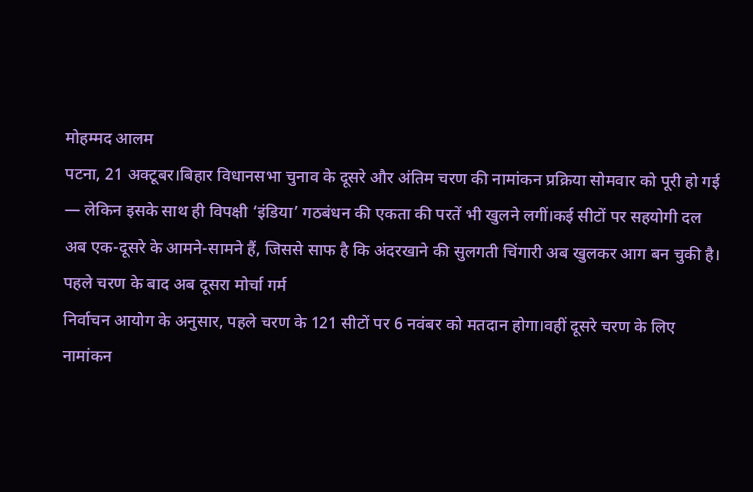मोहम्मद आलम
पटना, 21 अक्टूबर।बिहार विधानसभा चुनाव के दूसरे और अंतिम चरण की नामांकन प्रक्रिया सोमवार को पूरी हो गई — लेकिन इसके साथ ही विपक्षी ‘इंडिया’ गठबंधन की एकता की परतें भी खुलने लगीं।कई सीटों पर सहयोगी दल अब एक-दूसरे के आमने-सामने हैं, जिससे साफ है कि अंदरखाने की सुलगती चिंगारी अब खुलकर आग बन चुकी है।
पहले चरण के बाद अब दूसरा मोर्चा गर्म
निर्वाचन आयोग के अनुसार, पहले चरण के 121 सीटों पर 6 नवंबर को मतदान होगा।वहीं दूसरे चरण के लिए नामांकन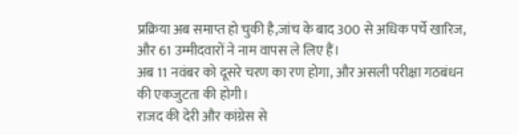प्रक्रिया अब समाप्त हो चुकी है,जांच के बाद 300 से अधिक पर्चे खारिज, और 61 उम्मीदवारों ने नाम वापस ले लिए हैं।
अब 11 नवंबर को दूसरे चरण का रण होगा, और असली परीक्षा गठबंधन की एकजुटता की होगी।
राजद की देरी और कांग्रेस से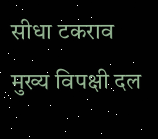सीधा टकराव
मुख्य विपक्षी दल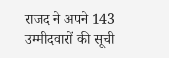राजद ने अपने 143 उम्मीदवारों की सूची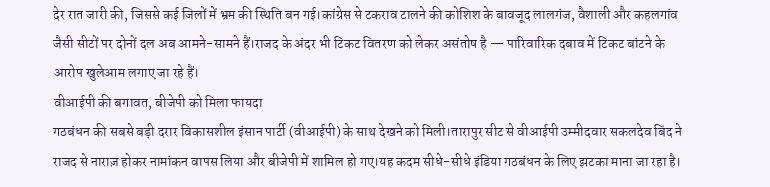देर रात जारी की, जिससे कई जिलों में भ्रम की स्थिति बन गई।कांग्रेस से टकराव टालने की कोशिश के बावजूद लालगंज, वैशाली और कहलगांव जैसी सीटों पर दोनों दल अब आमने-सामने हैं।राजद के अंदर भी टिकट वितरण को लेकर असंतोष है — पारिवारिक दबाव में टिकट बांटने के आरोप खुलेआम लगाए जा रहे हैं।
वीआईपी की बगावत, बीजेपी को मिला फायदा
गठबंधन की सबसे बड़ी दरार विकासशील इंसान पार्टी (वीआईपी) के साथ देखने को मिली।तारापुर सीट से वीआईपी उम्मीदवार सकलदेव बिंद ने राजद से नाराज़ होकर नामांकन वापस लिया और बीजेपी में शामिल हो गए।यह कदम सीधे-सीधे इंडिया गठबंधन के लिए झटका माना जा रहा है।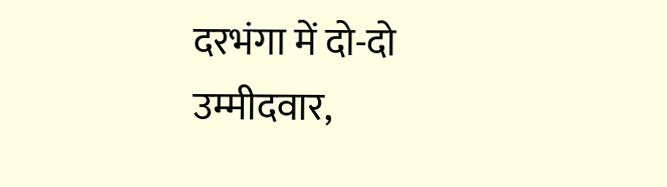दरभंगा में दो-दो उम्मीदवार,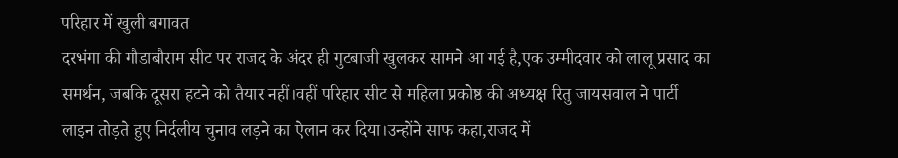परिहार में खुली बगावत
दरभंगा की गौडाबौराम सीट पर राजद के अंदर ही गुटबाजी खुलकर सामने आ गई है,एक उम्मीदवार को लालू प्रसाद का समर्थन, जबकि दूसरा हटने को तैयार नहीं।वहीं परिहार सीट से महिला प्रकोष्ठ की अध्यक्ष रितु जायसवाल ने पार्टी लाइन तोड़ते हुए निर्दलीय चुनाव लड़ने का ऐलान कर दिया।उन्होंने साफ कहा,राजद में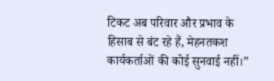टिकट अब परिवार और प्रभाव के हिसाब से बंट रहे हैं, मेहनतकश कार्यकर्ताओं की कोई सुनवाई नहीं।”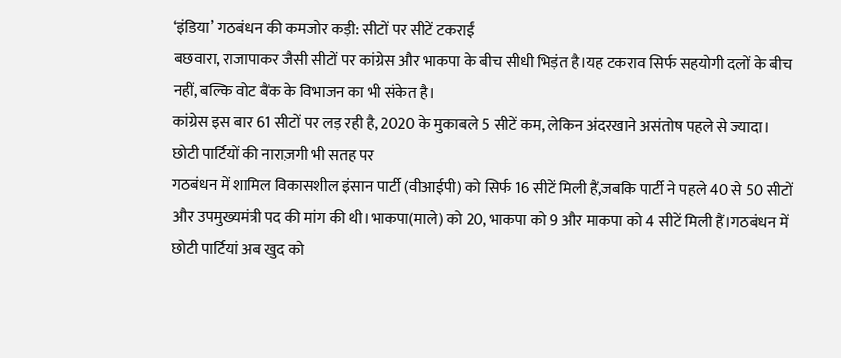‘इंडिया’ गठबंधन की कमजोर कड़ी: सीटों पर सीटें टकराईं
बछवारा, राजापाकर जैसी सीटों पर कांग्रेस और भाकपा के बीच सीधी भिड़ंत है।यह टकराव सिर्फ सहयोगी दलों के बीच नहीं, बल्कि वोट बैंक के विभाजन का भी संकेत है।
कांग्रेस इस बार 61 सीटों पर लड़ रही है, 2020 के मुकाबले 5 सीटें कम, लेकिन अंदरखाने असंतोष पहले से ज्यादा।
छोटी पार्टियों की नाराज़गी भी सतह पर
गठबंधन में शामिल विकासशील इंसान पार्टी (वीआईपी) को सिर्फ 16 सीटें मिली हैं,जबकि पार्टी ने पहले 40 से 50 सीटों और उपमुख्यमंत्री पद की मांग की थी।भाकपा(माले) को 20, भाकपा को 9 और माकपा को 4 सीटें मिली हैं।गठबंधन में छोटी पार्टियां अब खुद को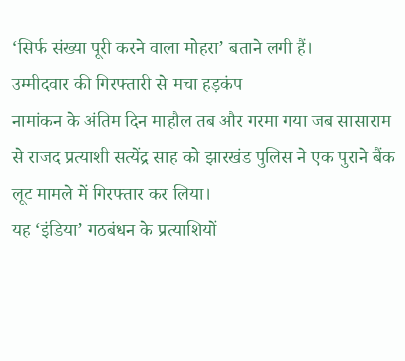‘सिर्फ संख्या पूरी करने वाला मोहरा’ बताने लगी हैं।
उम्मीदवार की गिरफ्तारी से मचा हड़कंप
नामांकन के अंतिम दिन माहौल तब और गरमा गया जब सासाराम से राजद प्रत्याशी सत्येंद्र साह को झारखंड पुलिस ने एक पुराने बैंक लूट मामले में गिरफ्तार कर लिया।
यह ‘इंडिया’ गठबंधन के प्रत्याशियों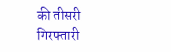की तीसरी गिरफ्तारी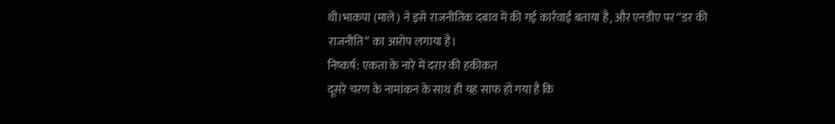थी।भाकपा (माले) ने इसे राजनीतिक दबाव में की गई कार्रवाई बताया है, और एनडीए पर “डर की राजनीति” का आरोप लगाया है।
निष्कर्ष: एकता के नारे में दरार की हकीकत
दूसरे चरण के नामांकन के साथ ही यह साफ हो गया है कि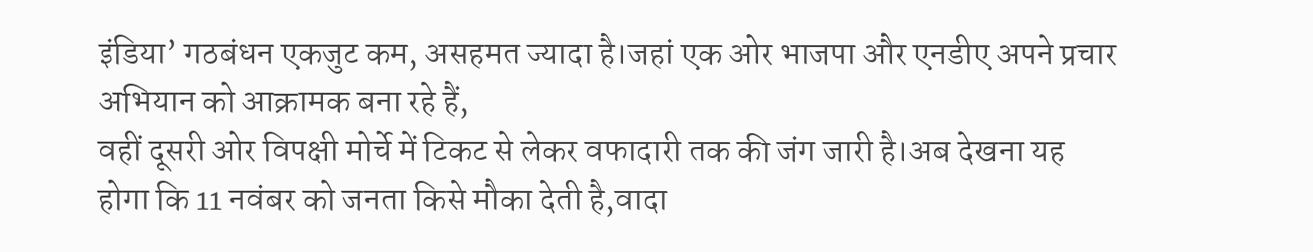इंडिया’ गठबंधन एकजुट कम, असहमत ज्यादा है।जहां एक ओर भाजपा और एनडीए अपने प्रचार अभियान को आक्रामक बना रहे हैं,
वहीं दूसरी ओर विपक्षी मोर्चे में टिकट से लेकर वफादारी तक की जंग जारी है।अब देखना यह होगा कि 11 नवंबर को जनता किसे मौका देती है,वादा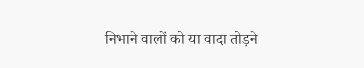निभाने वालों को या वादा तोड़ने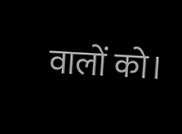वालों को।